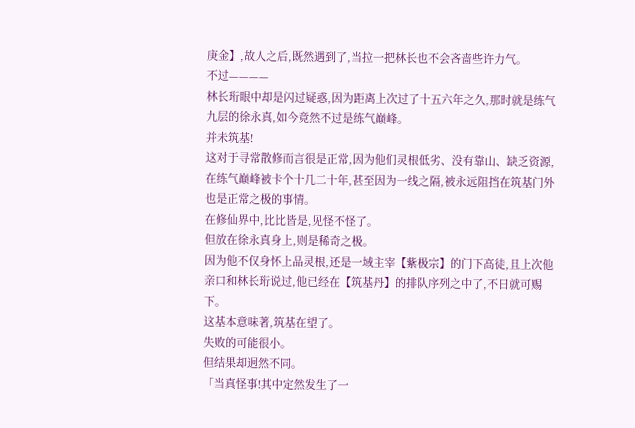庚金】,故人之后,既然遇到了,当拉一把林长也不会吝啬些许力气。
不过————
林长珩眼中却是闪过疑惑,因为距离上次过了十五六年之久,那时就是练气九层的徐永真,如今竟然不过是练气巅峰。
并未筑基!
这对于寻常散修而言很是正常,因为他们灵根低劣、没有靠山、缺乏资源,在练气巅峰被卡个十几二十年,甚至因为一线之隔,被永远阻挡在筑基门外也是正常之极的事情。
在修仙界中,比比皆是,见怪不怪了。
但放在徐永真身上,则是稀奇之极。
因为他不仅身怀上品灵根,还是一域主宰【紫极宗】的门下高徒,且上次他亲口和林长珩说过,他已经在【筑基丹】的排队序列之中了,不日就可赐下。
这基本意味著,筑基在望了。
失败的可能很小。
但结果却迥然不同。
「当真怪事!其中定然发生了一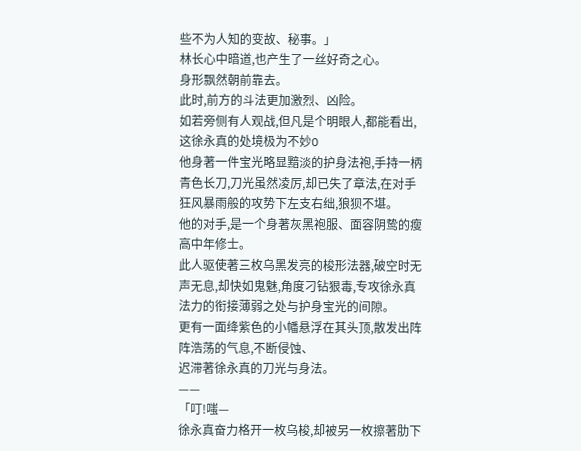些不为人知的变故、秘事。」
林长心中暗道,也产生了一丝好奇之心。
身形飘然朝前靠去。
此时,前方的斗法更加激烈、凶险。
如若旁侧有人观战,但凡是个明眼人,都能看出,这徐永真的处境极为不妙O
他身著一件宝光略显黯淡的护身法袍,手持一柄青色长刀,刀光虽然凌厉,却已失了章法,在对手狂风暴雨般的攻势下左支右绌,狼狈不堪。
他的对手,是一个身著灰黑袍服、面容阴鸷的瘦高中年修士。
此人驱使著三枚乌黑发亮的梭形法器,破空时无声无息,却快如鬼魅,角度刁钻狠毒,专攻徐永真法力的衔接薄弱之处与护身宝光的间隙。
更有一面绛紫色的小幡悬浮在其头顶,散发出阵阵浩荡的气息,不断侵蚀、
迟滞著徐永真的刀光与身法。
——
「叮!嗤—
徐永真奋力格开一枚乌梭,却被另一枚擦著肋下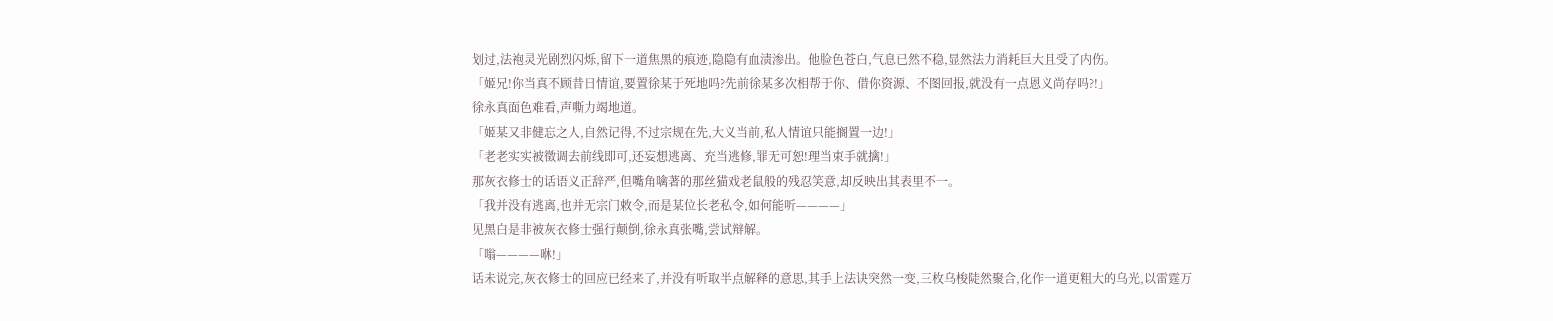划过,法袍灵光剧烈闪烁,留下一道焦黑的痕迹,隐隐有血渍渗出。他脸色苍白,气息已然不稳,显然法力消耗巨大且受了内伤。
「姬兄!你当真不顾昔日情谊,要置徐某于死地吗?先前徐某多次相帮于你、借你资源、不图回报,就没有一点恩义尚存吗?!」
徐永真面色难看,声嘶力竭地道。
「姬某又非健忘之人,自然记得,不过宗规在先,大义当前,私人情谊只能搁置一边!」
「老老实实被徵调去前线即可,还妄想逃离、充当逃修,罪无可恕!理当束手就擒!」
那灰衣修士的话语义正辞严,但嘴角噙著的那丝猫戏老鼠般的残忍笑意,却反映出其表里不一。
「我并没有逃离,也并无宗门敕令,而是某位长老私令,如何能听————」
见黑白是非被灰衣修士强行颠倒,徐永真张嘴,尝试辩解。
「嗡————咻!」
话未说完,灰衣修士的回应已经来了,并没有听取半点解释的意思,其手上法诀突然一变,三枚乌梭陡然聚合,化作一道更粗大的乌光,以雷霆万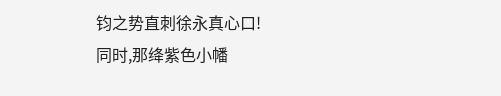钧之势直刺徐永真心口!
同时,那绛紫色小幡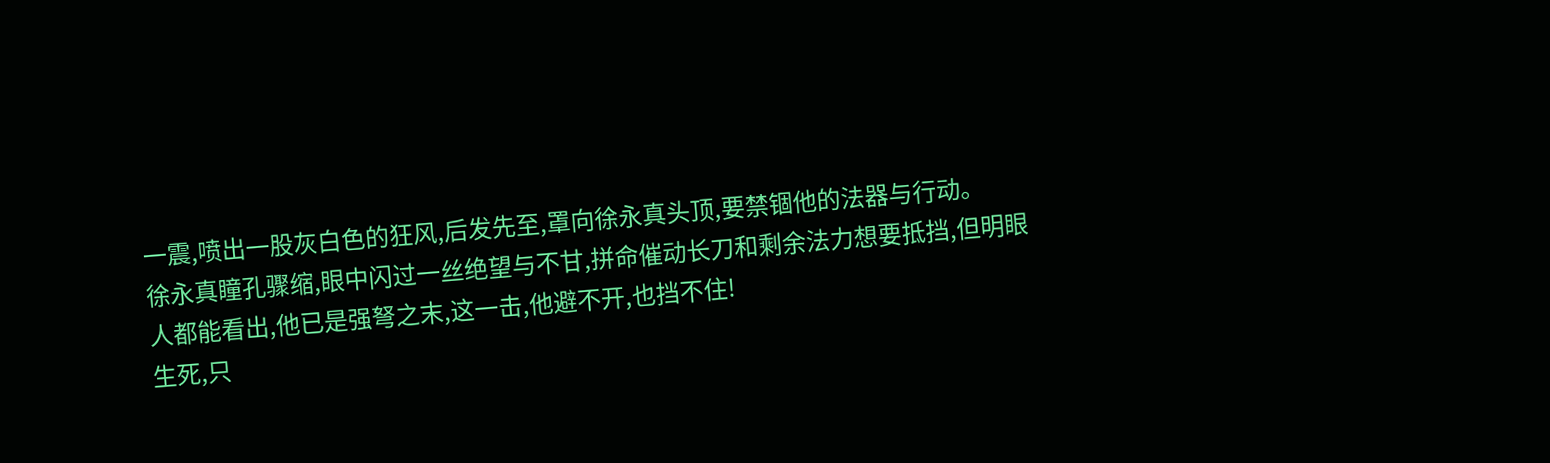一震,喷出一股灰白色的狂风,后发先至,罩向徐永真头顶,要禁锢他的法器与行动。
徐永真瞳孔骤缩,眼中闪过一丝绝望与不甘,拼命催动长刀和剩余法力想要抵挡,但明眼人都能看出,他已是强弩之末,这一击,他避不开,也挡不住!
生死,只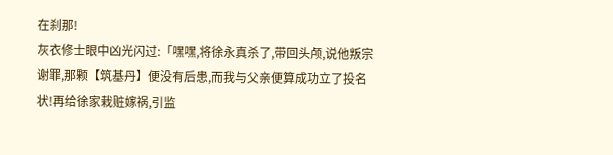在刹那!
灰衣修士眼中凶光闪过:「嘿嘿,将徐永真杀了,带回头颅,说他叛宗谢罪,那颗【筑基丹】便没有后患,而我与父亲便算成功立了投名状!再给徐家栽赃嫁祸,引监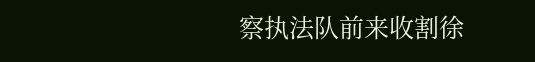察执法队前来收割徐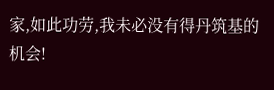家,如此功劳,我未必没有得丹筑基的机会!